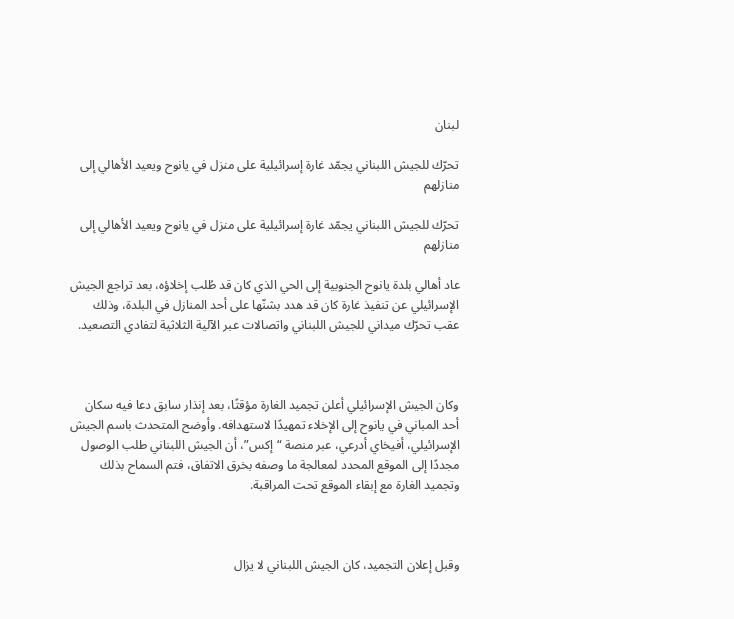لبنان

تحرّك للجيش اللبناني يجمّد غارة إسرائيلية على منزل في يانوح ويعيد الأهالي إلى منازلهم

تحرّك للجيش اللبناني يجمّد غارة إسرائيلية على منزل في يانوح ويعيد الأهالي إلى منازلهم

عاد أهالي بلدة يانوح الجنوبية إلى الحي الذي كان قد طُلب إخلاؤه، بعد تراجع الجيش الإسرائيلي عن تنفيذ غارة كان قد هدد بشنّها على أحد المنازل في البلدة، وذلك عقب تحرّك ميداني للجيش اللبناني واتصالات عبر الآلية الثلاثية لتفادي التصعيد.



وكان الجيش الإسرائيلي أعلن تجميد الغارة مؤقتًا، بعد إنذار سابق دعا فيه سكان أحد المباني في يانوح إلى الإخلاء تمهيدًا لاستهدافه. وأوضح المتحدث باسم الجيش الإسرائيلي، أفيخاي أدرعي، عبر منصة “إكس”، أن الجيش اللبناني طلب الوصول مجددًا إلى الموقع المحدد لمعالجة ما وصفه بخرق الاتفاق، فتم السماح بذلك وتجميد الغارة مع إبقاء الموقع تحت المراقبة.



وقبل إعلان التجميد، كان الجيش اللبناني لا يزال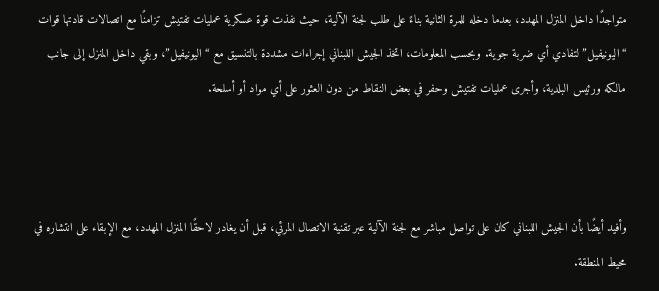متواجدًا داخل المنزل المهدد، بعدما دخله للمرة الثانية بناءً على طلب لجنة الآلية، حيث نفذت قوة عسكرية عمليات تفتيش تزامنًا مع اتصالات قادتها قوات “اليونيفيل” لتفادي أي ضربة جوية. وبحسب المعلومات، اتخذ الجيش اللبناني إجراءات مشددة بالتنسيق مع “اليونيفيل”، وبقي داخل المنزل إلى جانب مالكه ورئيس البلدية، وأجرى عمليات تفتيش وحفر في بعض النقاط من دون العثور على أي مواد أو أسلحة.



وأفيد أيضًا بأن الجيش اللبناني كان على تواصل مباشر مع لجنة الآلية عبر تقنية الاتصال المرئي، قبل أن يغادر لاحقًا المنزل المهدد، مع الإبقاء على انتشاره في محيط المنطقة.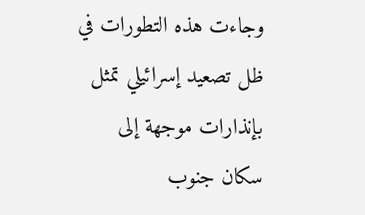وجاءت هذه التطورات في ظل تصعيد إسرائيلي تمثل بإنذارات موجهة إلى سكان جنوب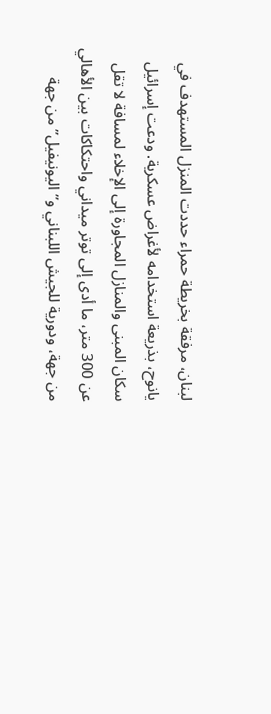لبنان، مرفقة بخريطة حمراء حددت المنزل المستهدف في يانوح، بذريعة استخدامه لأغراض عسكرية. ودعت إسرائيل سكان المبنى والمنازل المجاورة إلى الإخلاء لمسافة لا تقل عن 300 متر، ما أدى إلى توتر ميداني واحتكاكات بين الأهالي من جهة، ودورية للجيش اللبناني و”اليونيفيل” من جهة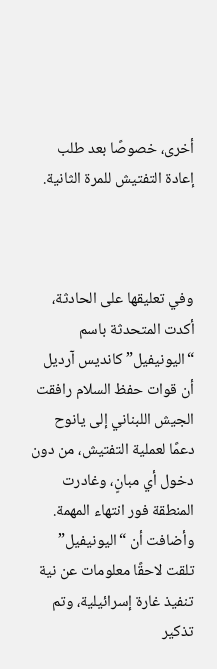أخرى، خصوصًا بعد طلب إعادة التفتيش للمرة الثانية.



وفي تعليقها على الحادثة، أكدت المتحدثة باسم “اليونيفيل” كانديس آرديل أن قوات حفظ السلام رافقت الجيش اللبناني إلى يانوح دعمًا لعملية التفتيش، من دون دخول أي مبانٍ، وغادرت المنطقة فور انتهاء المهمة. وأضافت أن “اليونيفيل” تلقت لاحقًا معلومات عن نية تنفيذ غارة إسرائيلية، وتم تذكير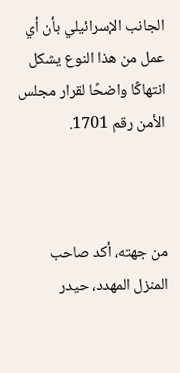الجانب الإسرائيلي بأن أي عمل من هذا النوع يشكل انتهاكًا واضحًا لقرار مجلس الأمن رقم 1701.



من جهته، أكد صاحب المنزل المهدد، حيدر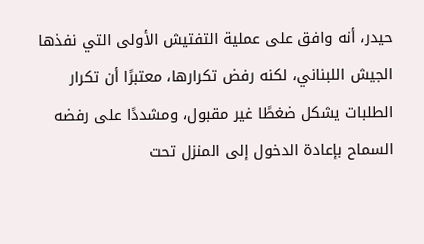حيدر، أنه وافق على عملية التفتيش الأولى التي نفذها الجيش اللبناني، لكنه رفض تكرارها، معتبرًا أن تكرار الطلبات يشكل ضغطًا غير مقبول، ومشددًا على رفضه السماح بإعادة الدخول إلى المنزل تحت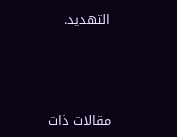التهديد.



مقالات ذات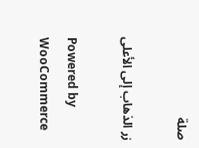صلة

زر الذهاب إلى الأعلى

Powered by WooCommerce